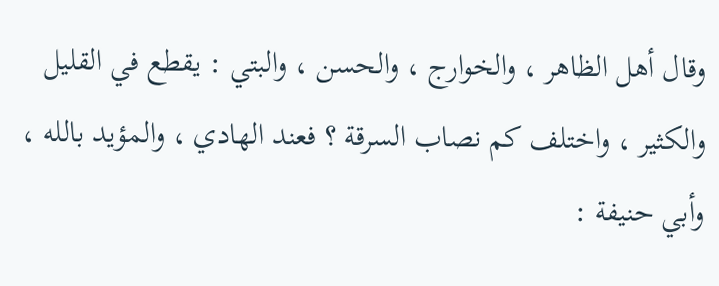وقال أهل الظاهر ، والخوارج ، والحسن ، والبتي : يقطع في القليل والكثير ، واختلف كم نصاب السرقة ؟ فعند الهادي ، والمؤيد بالله ، وأبي حنيفة :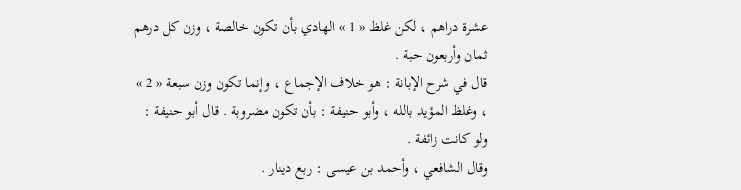عشرة دراهم ، لكن غلظ « 1 » الهادي بأن تكون خالصة ، وزن كل درهم ثمان وأربعون حبة .
قال في شرح الإبانة : هو خلاف الإجماع ، وإنما تكون وزن سبعة « 2 » ، وغلظ المؤيد بالله ، وأبو حنيفة : بأن تكون مضروبة . قال أبو حنيفة : ولو كانت زائفة .
وقال الشافعي ، وأحمد بن عيسى : ربع دينار .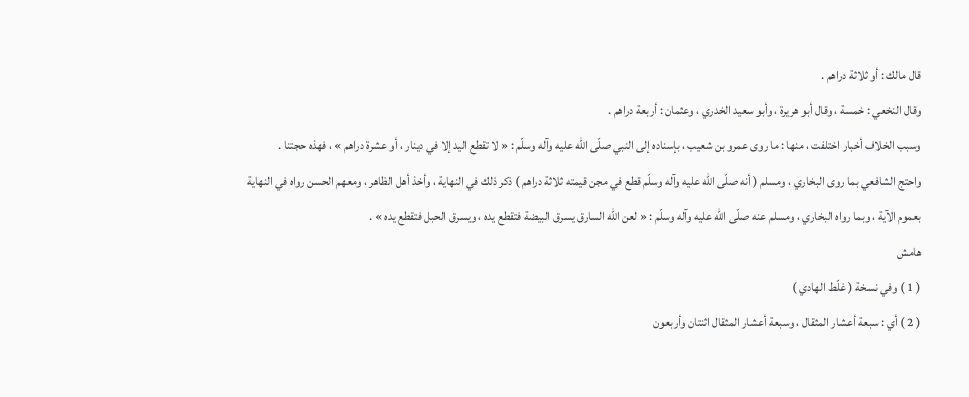قال مالك : أو ثلاثة دراهم .
وقال النخعي : خمسة ، وقال أبو هريرة ، وأبو سعيد الخدري ، وعثمان : أربعة دراهم .
وسبب الخلاف أخبار اختلفت ، منها : ما روى عمرو بن شعيب ، بإسناده إلى النبي صلّى اللّه عليه وآله وسلّم : « لا تقطع اليد إلا في دينار ، أو عشرة دراهم » ، فهذه حجتنا .
واحتج الشافعي بما روى البخاري ، ومسلم ( أنه صلّى اللّه عليه وآله وسلّم قطع في مجن قيمته ثلاثة دراهم ) ذكر ذلك في النهاية ، وأخذ أهل الظاهر ، ومعهم الحسن رواه في النهاية بعموم الآية ، وبما رواه البخاري ، ومسلم عنه صلّى اللّه عليه وآله وسلّم : « لعن اللّه السارق يسرق البيضة فتقطع يده ، ويسرق الحبل فتقطع يده » .
هامش
( 1 ) وفي نسخة ( غلّط الهادي )
( 2 ) أي : سبعة أعشار المثقال ، وسبعة أعشار المثقال اثنتان وأربعون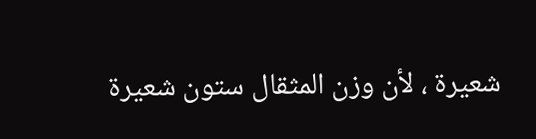شعيرة ، لأن وزن المثقال ستون شعيرة